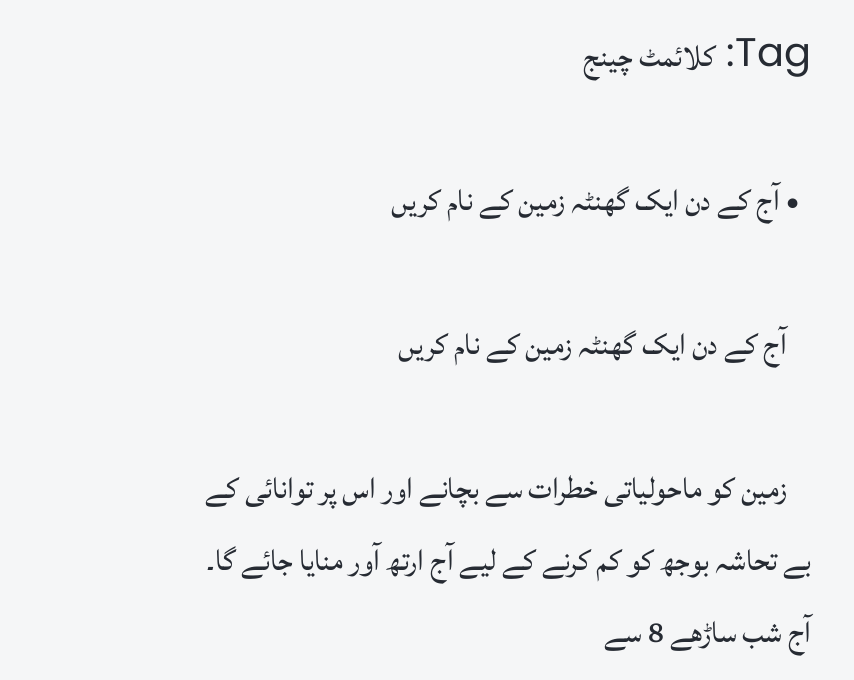Tag: کلائمٹ چینج

  • آج کے دن ایک گھنٹہ زمین کے نام کریں

    آج کے دن ایک گھنٹہ زمین کے نام کریں

    زمین کو ماحولیاتی خطرات سے بچانے اور اس پر توانائی کے بے تحاشہ بوجھ کو کم کرنے کے لیے آج ارتھ آور منایا جائے گا۔ آج شب ساڑھے 8 سے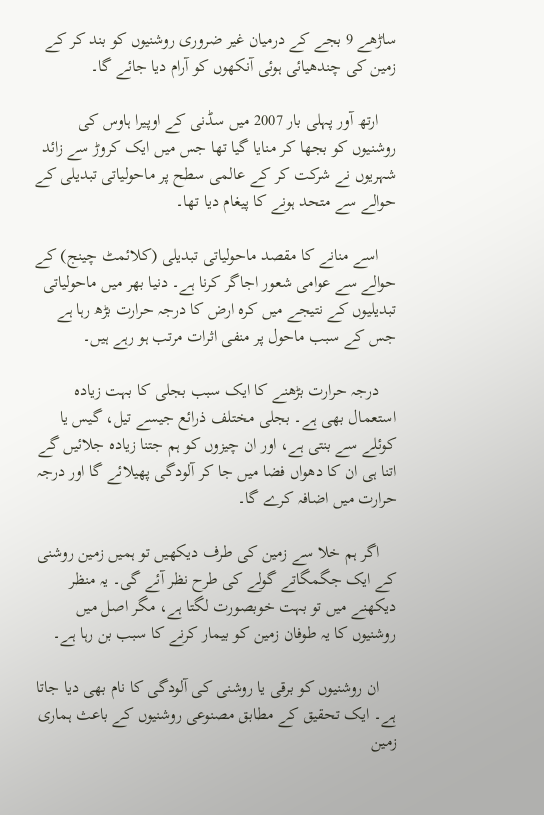ساڑھے 9 بجے کے درمیان غیر ضروری روشنیوں کو بند کر کے زمین کی چندھیائی ہوئی آنکھوں کو آرام دیا جائے گا۔

    ارتھ آور پہلی بار 2007 میں سڈنی کے اوپیرا ہاوس کی روشنیوں کو بجھا کر منایا گیا تھا جس میں ایک کروڑ سے زائد شہریوں نے شرکت کر کے عالمی سطح پر ماحولیاتی تبدیلی کے حوالے سے متحد ہونے کا پیغام دیا تھا۔

    اسے منانے کا مقصد ماحولیاتی تبدیلی (کلائمٹ چینج) کے حوالے سے عوامی شعور اجاگر کرنا ہے۔ دنیا بھر میں ماحولیاتی تبدیلیوں کے نتیجے میں کرہ ارض کا درجہ حرارت بڑھ رہا ہے جس کے سبب ماحول پر منفی اثرات مرتب ہو رہے ہیں۔

    درجہ حرارت بڑھنے کا ایک سبب بجلی کا بہت زیادہ استعمال بھی ہے۔ بجلی مختلف ذرائع جیسے تیل، گیس یا کوئلے سے بنتی ہے، اور ان چیزوں کو ہم جتنا زیادہ جلائیں گے اتنا ہی ان کا دھواں فضا میں جا کر آلودگی پھیلائے گا اور درجہ حرارت میں اضافہ کرے گا۔

    اگر ہم خلا سے زمین کی طرف دیکھیں تو ہمیں زمین روشنی کے ایک جگمگاتے گولے کی طرح نظر آئے گی۔ یہ منظر دیکھنے میں تو بہت خوبصورت لگتا ہے، مگر اصل میں روشنیوں کا یہ طوفان زمین کو بیمار کرنے کا سبب بن رہا ہے۔

    ان روشنیوں کو برقی یا روشنی کی آلودگی کا نام بھی دیا جاتا ہے۔ ایک تحقیق کے مطابق مصنوعی روشنیوں کے باعث ہماری زمین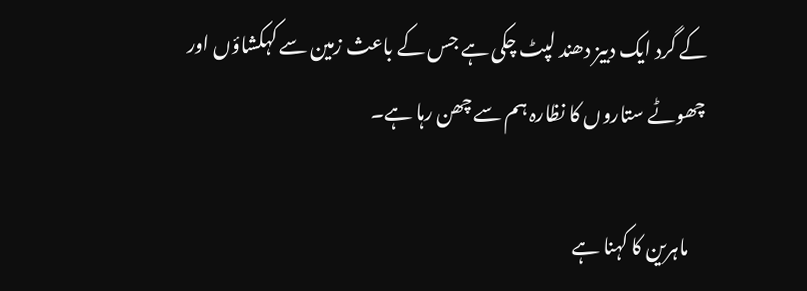کے گرد ایک دبیز دھند لپٹ چکی ہے جس کے باعث زمین سے کہکشاؤں اور چھوٹے ستاروں کا نظارہ ہم سے چھن رہا ہے۔

    ماہرین کا کہنا ہے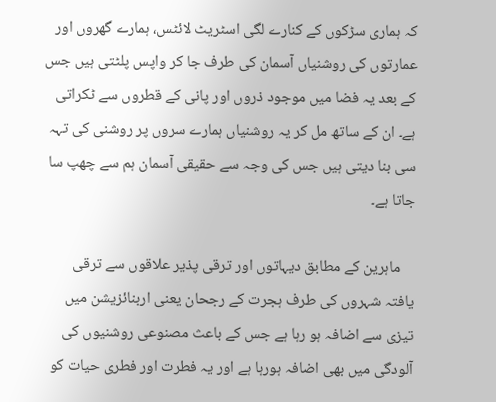کہ ہماری سڑکوں کے کنارے لگی اسٹریٹ لائٹس، ہمارے گھروں اور عمارتوں کی روشنیاں آسمان کی طرف جا کر واپس پلٹتی ہیں جس کے بعد یہ فضا میں موجود ذروں اور پانی کے قطروں سے ٹکراتی ہے۔ ان کے ساتھ مل کر یہ روشنیاں ہمارے سروں پر روشنی کی تہہ سی بنا دیتی ہیں جس کی وجہ سے حقیقی آسمان ہم سے چھپ سا جاتا ہے۔

    ماہرین کے مطابق دیہاتوں اور ترقی پذیر علاقوں سے ترقی یافتہ شہروں کی طرف ہجرت کے رجحان یعنی اربنائزیشن میں تیزی سے اضافہ ہو رہا ہے جس کے باعث مصنوعی روشنیوں کی آلودگی میں بھی اضافہ ہورہا ہے اور یہ فطرت اور فطری حیات کو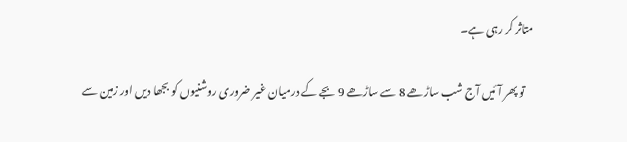متاثر کر رہی ہے۔

    تو پھر آئیں آج شب ساڑھے 8 سے ساڑھے 9 بجے کے درمیان غیر ضروری روشنیوں کو بجھا دیں اور زمین سے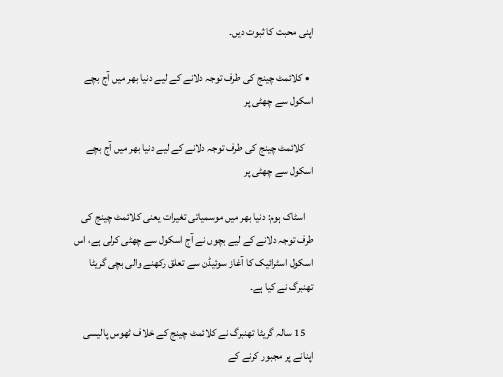اپنی محبت کا ثبوت دیں۔

  • کلائمٹ چینج کی طرف توجہ دلانے کے لیے دنیا بھر میں آج بچے اسکول سے چھٹی پر

    کلائمٹ چینج کی طرف توجہ دلانے کے لیے دنیا بھر میں آج بچے اسکول سے چھٹی پر

    اسٹاک ہوم: دنیا بھر میں موسمیاتی تغیرات یعنی کلائمٹ چینج کی طرف توجہ دلانے کے لیے بچوں نے آج اسکول سے چھٹی کرلی ہے، اس اسکول اسٹرائیک کا آغاز سوئیڈن سے تعلق رکھنے والی بچی گریٹا تھنبرگ نے کیا ہے۔

    15 سالہ گریٹا تھنبرگ نے کلائمٹ چینج کے خلاف ٹھوس پالیسی اپنانے پر مجبور کرنے کے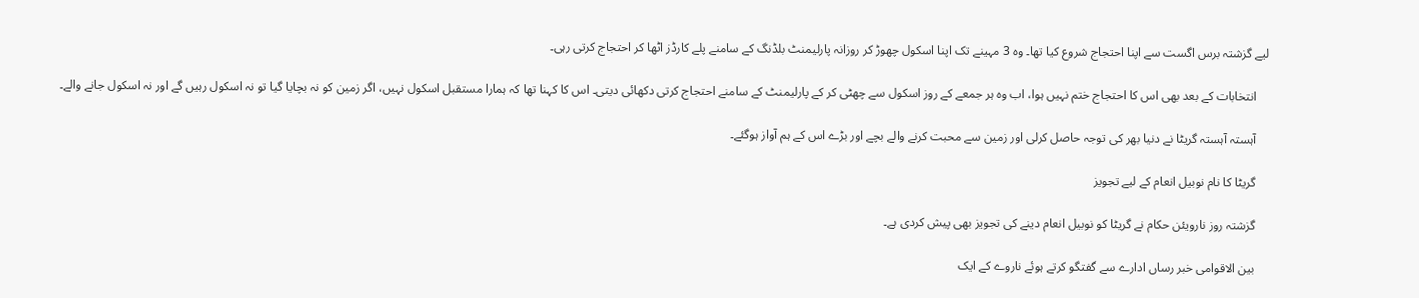لیے گزشتہ برس اگست سے اپنا احتجاج شروع کیا تھا۔ وہ 3 مہینے تک اپنا اسکول چھوڑ کر روزانہ پارلیمنٹ بلڈنگ کے سامنے پلے کارڈز اٹھا کر احتجاج کرتی رہی۔

    انتخابات کے بعد بھی اس کا احتجاج ختم نہیں ہوا، اب وہ ہر جمعے کے روز اسکول سے چھٹی کر کے پارلیمنٹ کے سامنے احتجاج کرتی دکھائی دیتی۔ اس کا کہنا تھا کہ ہمارا مستقبل اسکول نہیں، اگر زمین کو نہ بچایا گیا تو نہ اسکول رہیں گے اور نہ اسکول جانے والے۔

    آہستہ آہستہ گریٹا نے دنیا بھر کی توجہ حاصل کرلی اور زمین سے محبت کرنے والے بچے اور بڑے اس کے ہم آواز ہوگئے۔

    گریٹا کا نام نوبیل انعام کے لیے تجویز

    گزشتہ روز نارویئن حکام نے گریٹا کو نوبیل انعام دینے کی تجویز بھی پیش کردی ہے۔

    بین الاقوامی خبر رساں ادارے سے گفتگو کرتے ہوئے ناروے کے ایک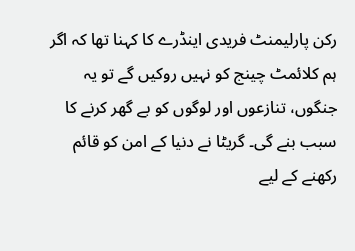رکن پارلیمنٹ فریدی اینڈرے کا کہنا تھا کہ اگر ہم کلائمٹ چینج کو نہیں روکیں گے تو یہ جنگوں، تنازعوں اور لوگوں کو بے گھر کرنے کا سبب بنے گی۔ گریٹا نے دنیا کے امن کو قائم رکھنے کے لیے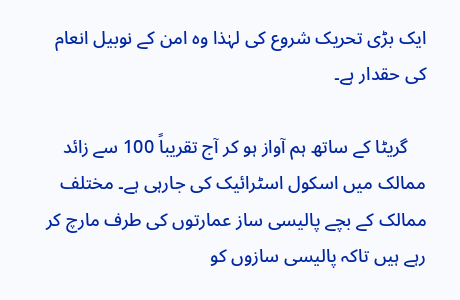ایک بڑی تحریک شروع کی لہٰذا وہ امن کے نوبیل انعام کی حقدار ہے۔

    گریٹا کے ساتھ ہم آواز ہو کر آج تقریباً 100 سے زائد ممالک میں اسکول اسٹرائیک کی جارہی ہے۔ مختلف ممالک کے بچے پالیسی ساز عمارتوں کی طرف مارچ کر رہے ہیں تاکہ پالیسی سازوں کو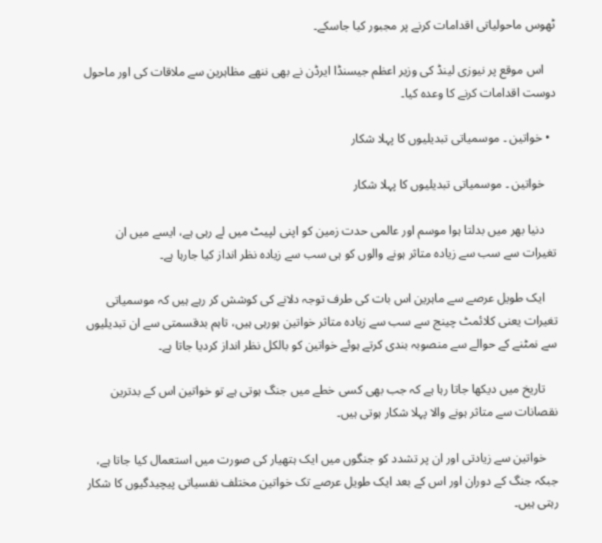ٹھوس ماحولیاتی اقدامات کرنے پر مجبور کیا جاسکے۔

    اس موقع پر نیوزی لینڈ کی وزیر اعظم جیسنڈا ایرڈن نے بھی ننھے مظاہرین سے ملاقات کی اور ماحول دوست اقدامات کرنے کا وعدہ کیا۔

  • خواتین ۔ موسمیاتی تبدیلیوں کا پہلا شکار

    خواتین ۔ موسمیاتی تبدیلیوں کا پہلا شکار

    دنیا بھر میں بدلتا ہوا موسم اور عالمی حدت زمین کو اپنی لپیٹ میں لے رہی ہے، ایسے میں ان تغیرات سے سب سے زیادہ متاثر ہونے والوں کو ہی سب سے زیادہ نظر انداز کیا جارہا ہے۔

    ایک طویل عرصے سے ماہرین اس بات کی طرف توجہ دلانے کی کوشش کر رہے ہیں کہ موسمیاتی تغیرات یعنی کلائمٹ چینج سے سب سے زیادہ متاثر خواتین ہورہی ہیں، تاہم بدقسمتی سے ان تبدیلیوں سے نمٹنے کے حوالے سے منصوبہ بندی کرتے ہوئے خواتین کو بالکل نظر انداز کردیا جاتا ہے۔

    تاریخ میں دیکھا جاتا رہا ہے کہ جب بھی کسی خطے میں جنگ ہوتی ہے تو خواتین اس کے بدترین نقصانات سے متاثر ہونے والا پہلا شکار ہوتی ہیں۔

    خواتین سے زیادتی اور ان پر تشدد کو جنگوں میں ایک ہتھیار کی صورت میں استعمال کیا جاتا ہے، جبکہ جنگ کے دوران اور اس کے بعد ایک طویل عرصے تک خواتین مختلف نفسیاتی پیچیدگیوں کا شکار رہتی ہیں۔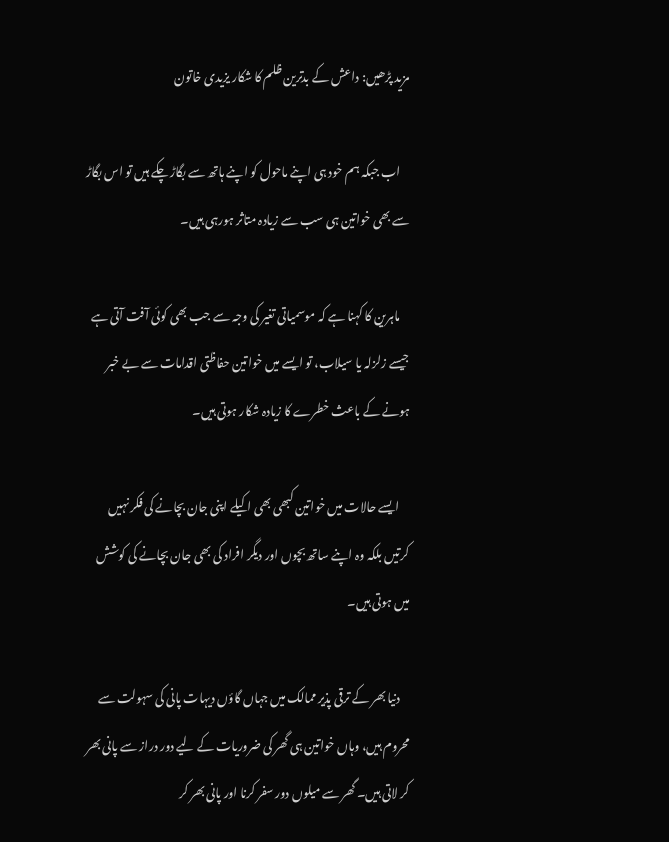مزید پڑھیں: داعش کے بدترین ظلم کا شکار یزیدی خاتون

    اب جبکہ ہم خود ہی اپنے ماحول کو اپنے ہاتھ سے بگاڑ چکے ہیں تو اس بگاڑ سے بھی خواتین ہی سب سے زیادہ متاثر ہورہی ہیں۔

    ماہرین کا کہنا ہے کہ موسمیاتی تغیر کی وجہ سے جب بھی کوئی آفت آتی ہے جیسے زلزلہ یا سیلاب، تو ایسے میں خواتین حفاظتی اقدامات سے بے خبر ہونے کے باعث خطرے کا زیادہ شکار ہوتی ہیں۔

    ایسے حالات میں خواتین کبھی بھی اکیلے اپنی جان بچانے کی فکر نہیں کرتیں بلکہ وہ اپنے ساتھ بچوں اور دیگر افراد کی بھی جان بچانے کی کوشش میں ہوتی ہیں۔

    دنیا بھر کے ترقی پذیر ممالک میں جہاں گاؤں دیہات پانی کی سہولت سے محروم ہیں، وہاں خواتین ہی گھر کی ضروریات کے لیے دور دراز سے پانی بھر کر لاتی ہیں۔ گھر سے میلوں دور سفر کرنا اور پانی بھر کر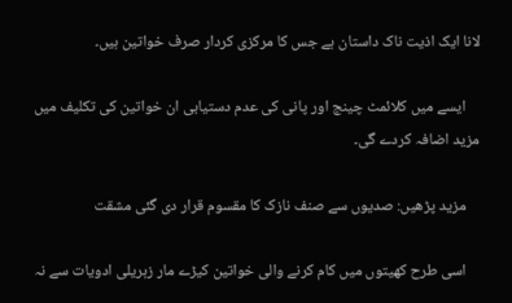لانا ایک اذیت ناک داستان ہے جس کا مرکزی کردار صرف خواتین ہیں۔

    ایسے میں کلائمٹ چینج اور پانی کی عدم دستیابی ان خواتین کی تکلیف میں مزید اضافہ کردے گی۔

    مزید پڑھیں: صدیوں سے صنف نازک کا مقسوم قرار دی گئی مشقت

    اسی طرح کھیتوں میں کام کرنے والی خواتین کیڑے مار زہریلی ادویات سے نہ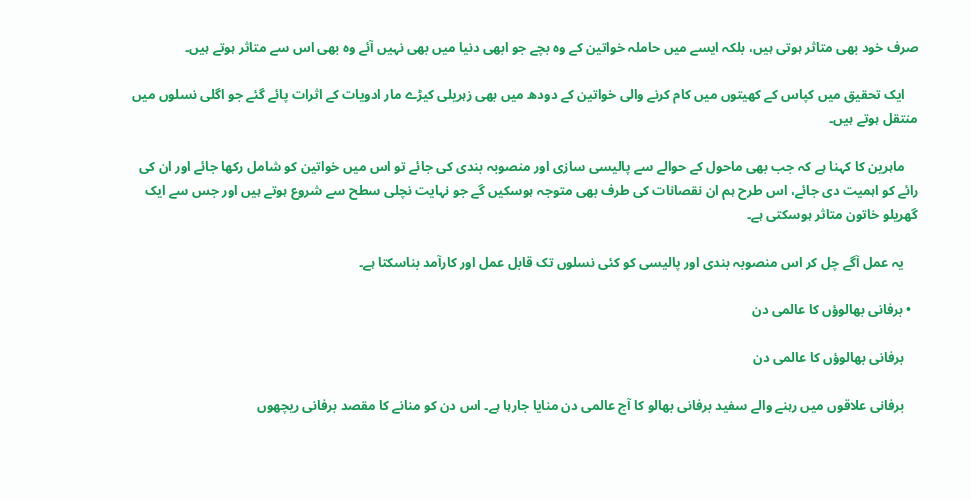صرف خود بھی متاثر ہوتی ہیں، بلکہ ایسے میں حاملہ خواتین کے وہ بچے جو ابھی دنیا میں بھی نہیں آئے وہ بھی اس سے متاثر ہوتے ہیں۔

    ایک تحقیق میں کپاس کے کھیتوں میں کام کرنے والی خواتین کے دودھ میں بھی زہریلی کیڑے مار ادویات کے اثرات پائے گئے جو اگلی نسلوں میں منتقل ہوتے ہیں۔

    ماہرین کا کہنا ہے کہ جب بھی ماحول کے حوالے سے پالیسی سازی اور منصوبہ بندی کی جائے تو اس میں خواتین کو شامل رکھا جائے اور ان کی رائے کو اہمیت دی جائے، اس طرح ہم ان نقصانات کی طرف بھی متوجہ ہوسکیں گے جو نہایت نچلی سطح سے شروع ہوتے ہیں اور جس سے ایک گھریلو خاتون متاثر ہوسکتی ہے۔

    یہ عمل آگے چل کر اس منصوبہ بندی اور پالیسی کو کئی نسلوں تک قابل عمل اور کارآمد بناسکتا ہے۔

  • برفانی بھالوؤں کا عالمی دن

    برفانی بھالوؤں کا عالمی دن

    برفانی علاقوں میں رہنے والے سفید برفانی بھالو کا آج عالمی دن منایا جارہا ہے۔ اس دن کو منانے کا مقصد برفانی ریچھوں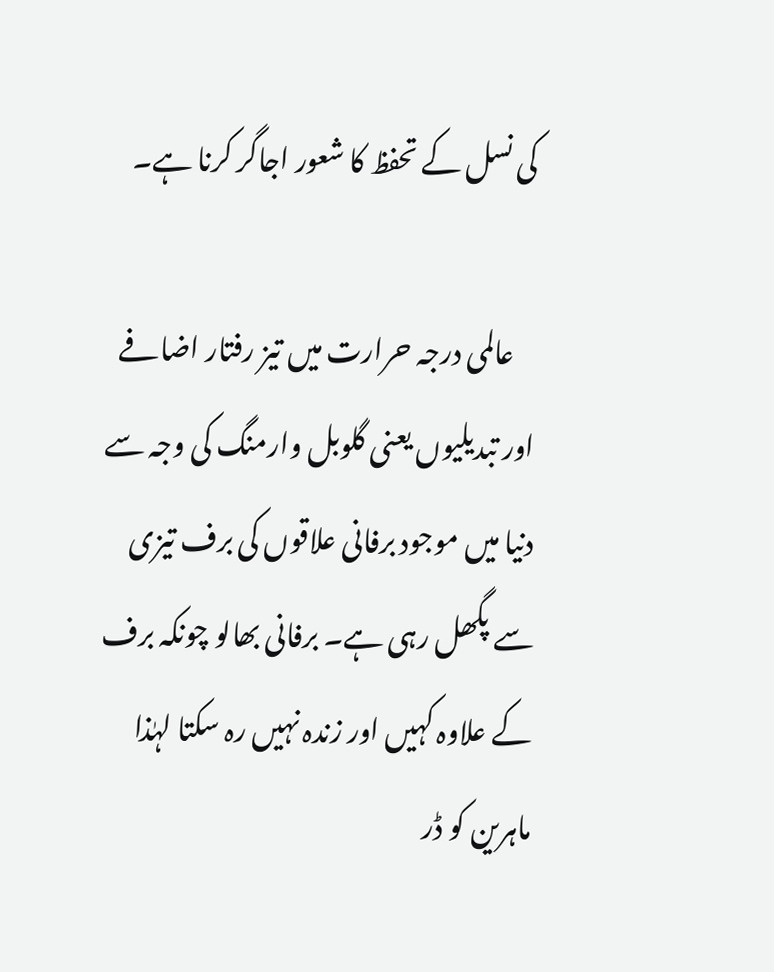کی نسل کے تحفظ کا شعور اجاگر کرنا ہے۔

    عالمی درجہ حرارت میں تیز رفتار اضافے اور تبدیلیوں یعنی گلوبل وارمنگ کی وجہ سے دنیا میں موجود برفانی علاقوں کی برف تیزی سے پگھل رہی ہے۔ برفانی بھالو چونکہ برف کے علاوہ کہیں اور زندہ نہیں رہ سکتا لہٰذا ماہرین کو ڈر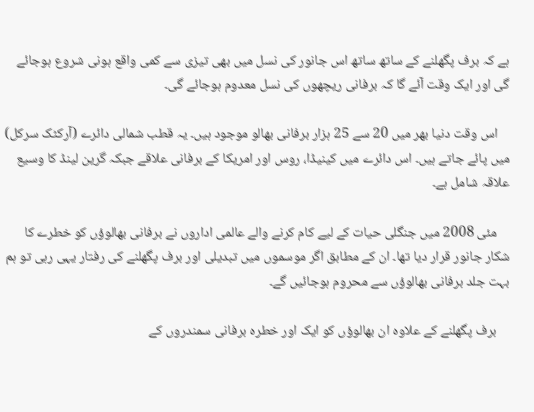ہے کہ برف پگھلنے کے ساتھ ساتھ اس جانور کی نسل میں بھی تیزی سے کمی واقع ہونی شروع ہوجائے گی اور ایک وقت آئے گا کہ برفانی ریچھوں کی نسل معدوم ہوجائے گی۔

    اس وقت دنیا بھر میں 20 سے 25 ہزار برفانی بھالو موجود ہیں۔ یہ قطب شمالی دائرے (آرکٹک سرکل) میں پائے جاتے ہیں۔ اس دائرے میں کینیڈا، روس اور امریکا کے برفانی علاقے جبکہ گرین لینڈ کا وسیع علاقہ شامل ہے۔

    مئی 2008 میں جنگلی حیات کے لیے کام کرنے والے عالمی اداروں نے برفانی بھالوؤں کو خطرے کا شکار جانور قرار دیا تھا۔ ان کے مطابق اگر موسموں میں تبدیلی اور برف پگھلنے کی رفتار یہی رہی تو ہم بہت جلد برفانی بھالوؤں سے محروم ہوجائیں گے۔

    برف پگھلنے کے علاوہ ان بھالوؤں کو ایک اور خطرہ برفانی سمندروں کے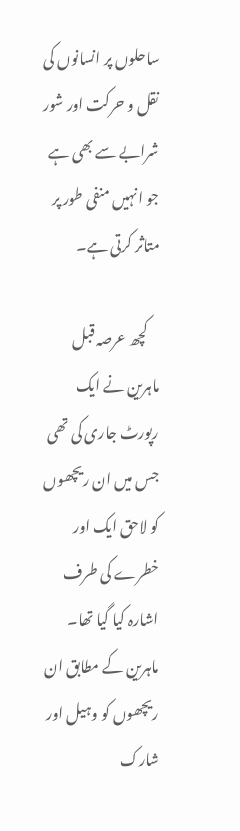ساحلوں پر انسانوں کی نقل و حرکت اور شور شرابے سے بھی ہے جو انہیں منفی طور پر متاثر کرتی ہے۔

    کچھ عرصہ قبل ماہرین نے ایک رپورٹ جاری کی تھی جس میں ان ریچھوں کو لاحق ایک اور خطرے کی طرف اشارہ کیا گیا تھا۔ ماہرین کے مطابق ان ریچھوں کو وہیل اور شارک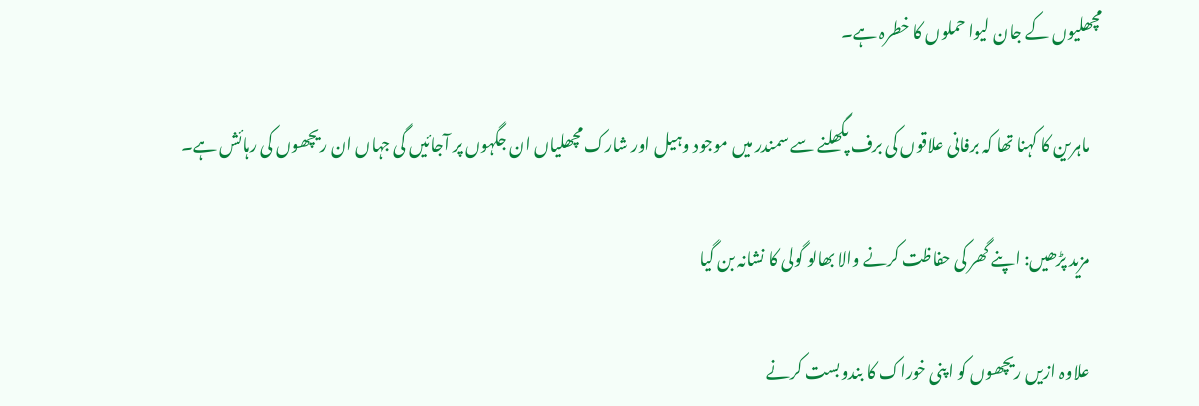مچھلیوں کے جان لیوا حملوں کا خطرہ ہے۔

    ماہرین کا کہنا تھا کہ برفانی علاقوں کی برف پگھلنے سے سمندر میں موجود وہیل اور شارک مچھلیاں ان جگہوں پر آجائیں گی جہاں ان ریچھوں کی رہائش ہے۔

    مزید پڑھیں: اپنے گھر کی حفاظت کرنے والا بھالو گولی کا نشانہ بن گیا

    علاوہ ازیں ریچھوں کو اپنی خوراک کا بندوبست کرنے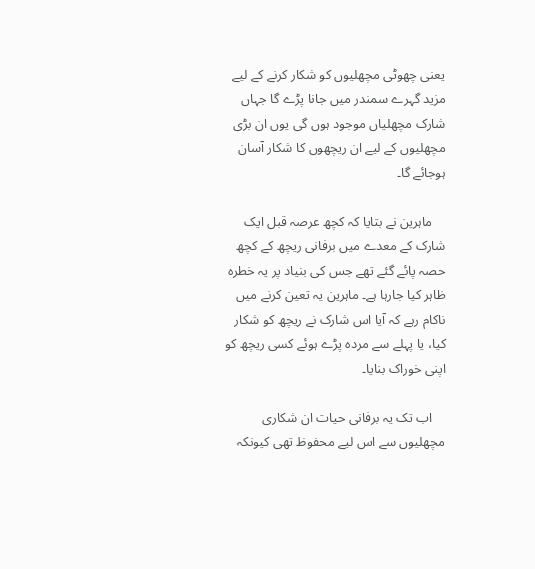یعنی چھوٹی مچھلیوں کو شکار کرنے کے لیے مزید گہرے سمندر میں جانا پڑے گا جہاں شارک مچھلیاں موجود ہوں گی یوں ان بڑی مچھلیوں کے لیے ان ریچھوں کا شکار آسان ہوجائے گا۔

    ماہرین نے بتایا کہ کچھ عرصہ قبل ایک شارک کے معدے میں برفانی ریچھ کے کچھ حصہ پائے گئے تھے جس کی بنیاد پر یہ خطرہ ظاہر کیا جارہا ہے۔ ماہرین یہ تعین کرنے میں ناکام رہے کہ آیا اس شارک نے ریچھ کو شکار کیا، یا پہلے سے مردہ پڑے ہوئے کسی ریچھ کو اپنی خوراک بنایا۔

    اب تک یہ برفانی حیات ان شکاری مچھلیوں سے اس لیے محفوظ تھی کیونکہ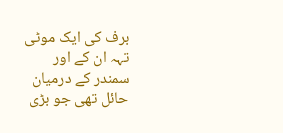برف کی ایک موٹی تہہ ان کے اور سمندر کے درمیان حائل تھی جو بڑی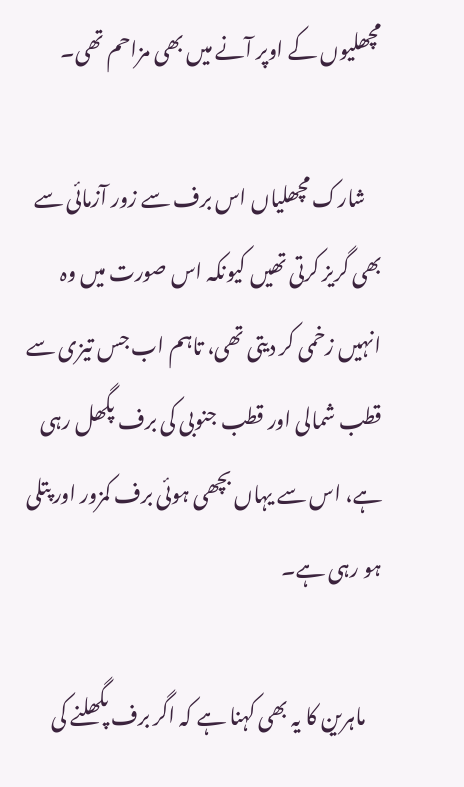مچھلیوں کے اوپر آنے میں بھی مزاحم تھی۔

    شارک مچھلیاں اس برف سے زور آزمائی سے بھی گریز کرتی تھیں کیونکہ اس صورت میں وہ انہیں زخمی کر دیتی تھی، تاہم اب جس تیزی سے قطب شمالی اور قطب جنوبی کی برف پگھل رہی ہے، اس سے یہاں بچھی ہوئی برف کمزور اور پتلی ہو رہی ہے۔

    ماہرین کا یہ بھی کہنا ہے کہ اگر برف پگھلنے کی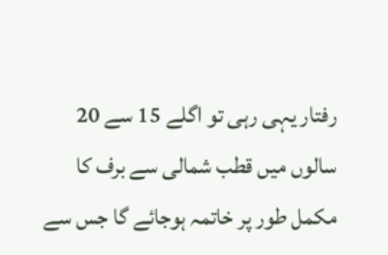رفتار یہی رہی تو اگلے 15 سے 20 سالوں میں قطب شمالی سے برف کا مکمل طور پر خاتمہ ہوجائے گا جس سے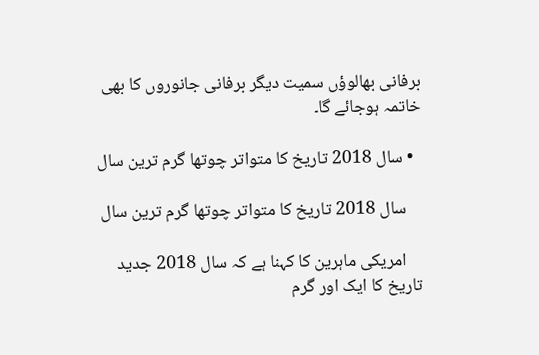برفانی بھالوؤں سمیت دیگر برفانی جانوروں کا بھی خاتمہ ہوجائے گا۔

  • سال 2018 تاریخ کا متواتر چوتھا گرم ترین سال

    سال 2018 تاریخ کا متواتر چوتھا گرم ترین سال

    امریکی ماہرین کا کہنا ہے کہ سال 2018 جدید تاریخ کا ایک اور گرم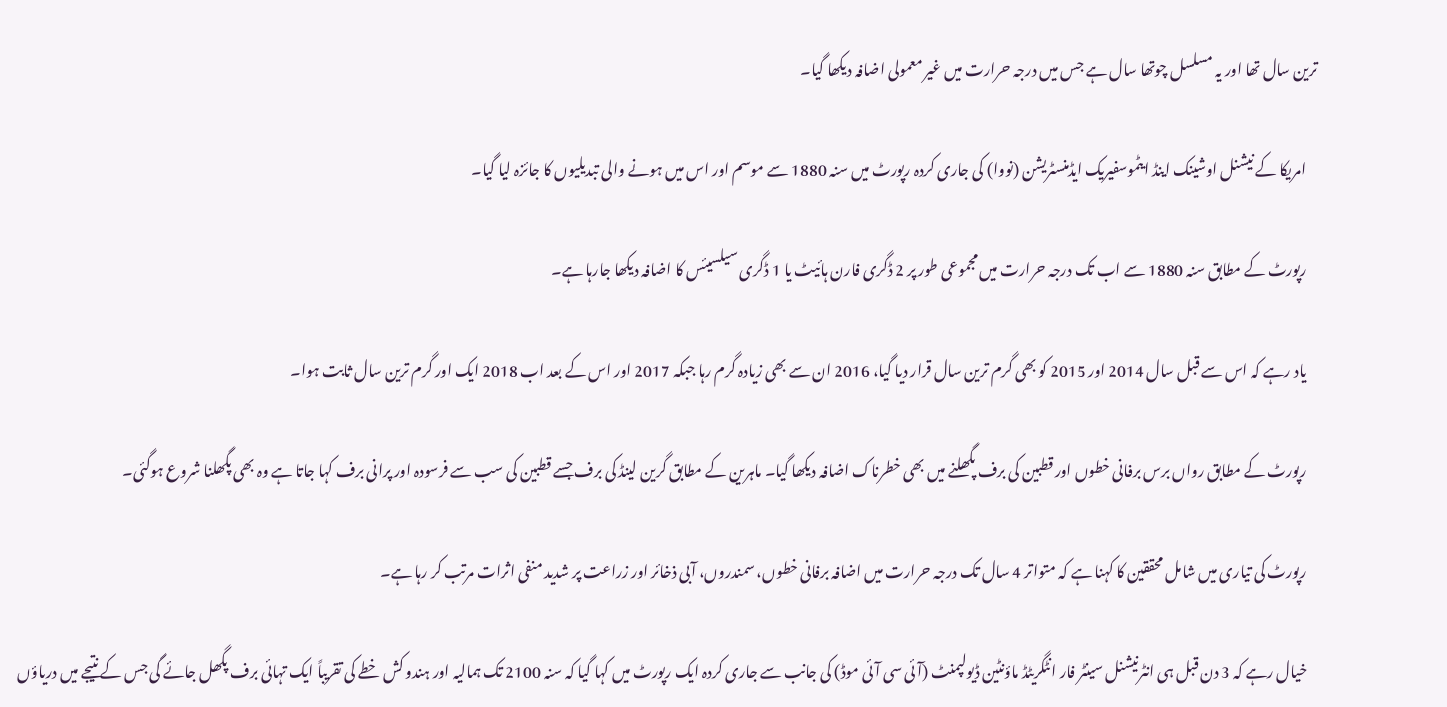ترین سال تھا اور یہ مسلسل چوتھا سال ہے جس میں درجہ حرارت میں غیر معمولی اضافہ دیکھا گیا۔

    امریکا کے نیشنل اوشینک اینڈ ایٹموسفیریک ایڈمنسٹریشن (نووا) کی جاری کردہ رپورٹ میں سنہ 1880 سے موسم اور اس میں ہونے والی تبدیلیوں کا جائزہ لیا گیا۔

    رپورٹ کے مطابق سنہ 1880 سے اب تک درجہ حرارت میں مجموعی طور پر 2 ڈگری فارن ہائیٹ یا 1 ڈگری سیلسیئس کا اضافہ دیکھا جارہا ہے۔

    یاد رہے کہ اس سے قبل سال 2014 اور 2015 کو بھی گرم ترین سال قرار دیا گیا، 2016 ان سے بھی زیادہ گرم رہا جبکہ 2017 اور اس کے بعد اب 2018 ایک اور گرم ترین سال ثابت ہوا۔

    رپورٹ کے مطابق رواں برس برفانی خطوں اور قطبین کی برف پگھلنے میں بھی خطرناک اضافہ دیکھا گیا۔ ماہرین کے مطابق گرین لینڈ کی برف جسے قطبین کی سب سے فرسودہ اور پرانی برف کہا جاتا ہے وہ بھی پگھلنا شروع ہوگئی۔

    رپورٹ کی تیاری میں شامل محققین کا کہنا ہے کہ متواتر 4 سال تک درجہ حرارت میں اضافہ برفانی خطوں، سمندروں، آبی ذخائر اور زراعت پر شدید منفی اثرات مرتب کر رہا ہے۔

    خیال رہے کہ 3 دن قبل ہی انٹرنیشنل سینٹر فار انٹگریٹڈ ماؤنٹین ڈیولپمنٹ (آئی سی آئی موڈ) کی جانب سے جاری کردہ ایک رپورٹ میں کہا گیا کہ سنہ 2100 تک ہمالیہ اور ہندو کش خطے کی تقریباً ایک تہائی برف پگھل جائے گی جس کے نتیجے میں دریاؤں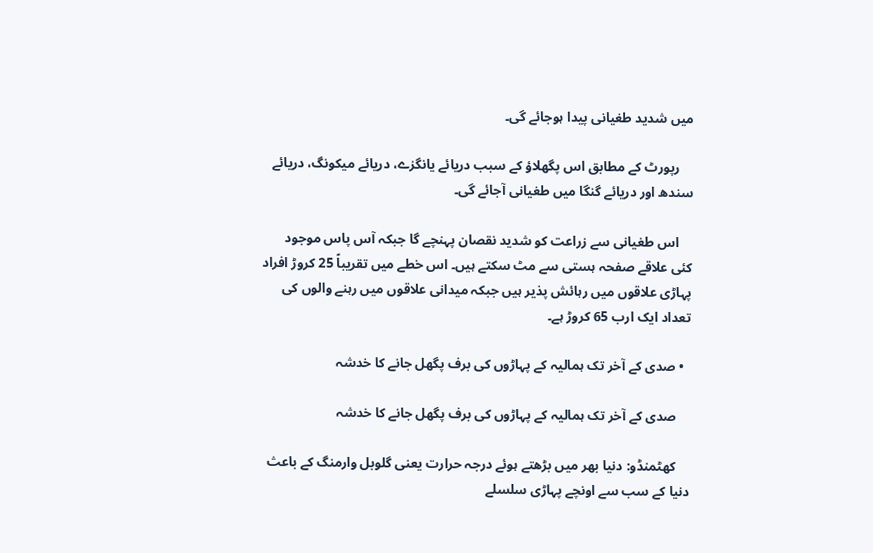میں شدید طغیانی پیدا ہوجائے گی۔

    رپورٹ کے مطابق اس پگھلاؤ کے سبب دریائے یانگزے، دریائے میکونگ، دریائے سندھ اور دریائے گنگا میں طغیانی آجائے گی۔

    اس طغیانی سے زراعت کو شدید نقصان پہنچے گا جبکہ آس پاس موجود کئی علاقے صفحہ ہستی سے مٹ سکتے ہیں۔ اس خطے میں تقریباً 25 کروڑ افراد پہاڑی علاقوں میں رہائش پذیر ہیں جبکہ میدانی علاقوں میں رہنے والوں کی تعداد ایک ارب 65 کروڑ ہے۔

  • صدی کے آخر تک ہمالیہ کے پہاڑوں کی برف پگھل جانے کا خدشہ

    صدی کے آخر تک ہمالیہ کے پہاڑوں کی برف پگھل جانے کا خدشہ

    کھٹمنڈو: دنیا بھر میں بڑھتے ہوئے درجہ حرارت یعنی گلوبل وارمنگ کے باعث دنیا کے سب سے اونچے پہاڑی سلسلے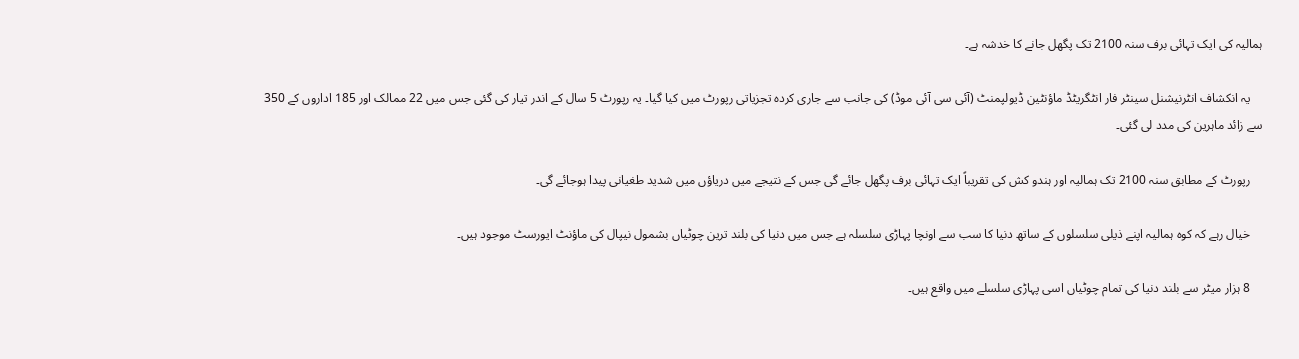ہمالیہ کی ایک تہائی برف سنہ 2100 تک پگھل جانے کا خدشہ ہے۔

    یہ انکشاف انٹرنیشنل سینٹر فار انٹگریٹڈ ماؤنٹین ڈیولپمنٹ (آئی سی آئی موڈ) کی جانب سے جاری کردہ تجزیاتی رپورٹ میں کیا گیا۔ یہ رپورٹ 5 سال کے اندر تیار کی گئی جس میں 22 ممالک اور 185 اداروں کے 350 سے زائد ماہرین کی مدد لی گئی۔

    رپورٹ کے مطابق سنہ 2100 تک ہمالیہ اور ہندو کش کی تقریباً ایک تہائی برف پگھل جائے گی جس کے نتیجے میں دریاؤں میں شدید طغیانی پیدا ہوجائے گی۔

    خیال رہے کہ کوہ ہمالیہ اپنے ذیلی سلسلوں کے ساتھ دنیا کا سب سے اونچا پہاڑی سلسلہ ہے جس میں دنیا کی بلند ترین چوٹیاں بشمول نیپال کی ماؤنٹ ایورسٹ موجود ہیں۔

    8 ہزار میٹر سے بلند دنیا کی تمام چوٹیاں اسی پہاڑی سلسلے میں واقع ہیں۔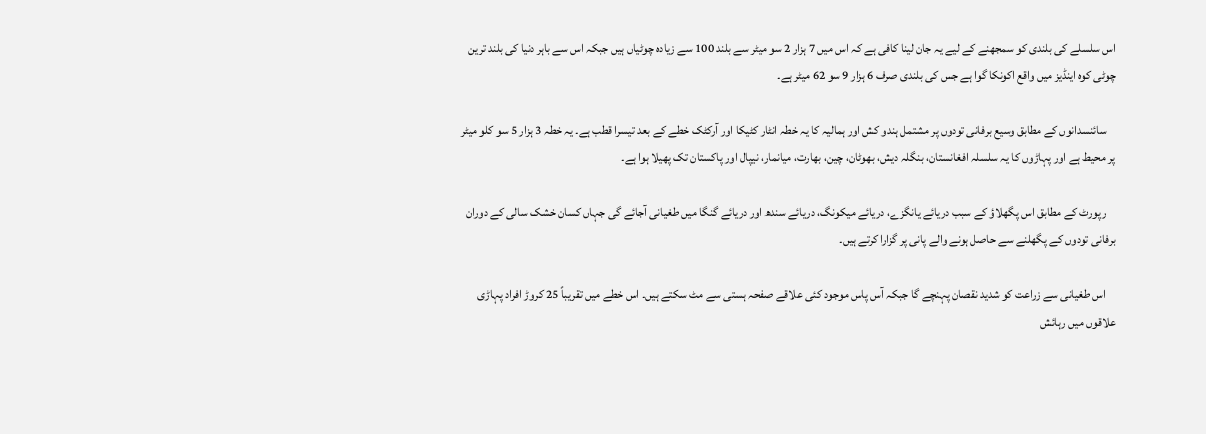اس سلسلے کی بلندی کو سمجھنے کے لیے یہ جان لینا کافی ہے کہ اس میں 7 ہزار 2 سو میٹر سے بلند 100 سے زیادہ چوٹیاں ہیں جبکہ اس سے باہر دنیا کی بلند ترین چوٹی کوہ اینڈیز میں واقع اکونکا گوا ہے جس کی بلندی صرف 6 ہزار 9 سو 62 میٹر ہے۔

    سائنسدانوں کے مطابق وسیع برفانی تودوں پر مشتمل ہندو کش اور ہمالیہ کا یہ خطہ انٹار کٹیکا اور آرکٹک خطے کے بعد تیسرا قطب ہے۔ یہ خطہ 3 ہزار 5 سو کلو میٹر پر محیط ہے اور پہاڑوں کا یہ سلسلہ افغانستان، بنگلہ دیش، بھوٹان، چین، بھارت، میانمار، نیپال اور پاکستان تک پھیلا ہوا ہے۔

    رپورٹ کے مطابق اس پگھلاؤ کے سبب دریائے یانگزے، دریائے میکونگ، دریائے سندھ اور دریائے گنگا میں طغیانی آجائے گی جہاں کسان خشک سالی کے دوران برفانی تودوں کے پگھلنے سے حاصل ہونے والے پانی پر گزارا کرتے ہیں۔

    اس طغیانی سے زراعت کو شدید نقصان پہنچے گا جبکہ آس پاس موجود کئی علاقے صفحہ ہستی سے مٹ سکتے ہیں۔ اس خطے میں تقریباً 25 کروڑ افراد پہاڑی علاقوں میں رہائش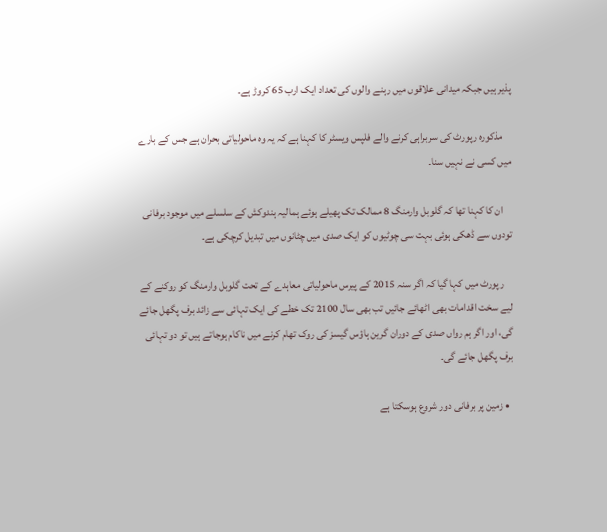پذیر ہیں جبکہ میدانی علاقوں میں رہنے والوں کی تعداد ایک ارب 65 کروڑ ہے۔

    مذکورہ رپورٹ کی سربراہی کرنے والے فلپس ویسٹر کا کہنا ہے کہ یہ وہ ماحولیاتی بحران ہے جس کے بارے میں کسی نے نہیں سنا۔

    ان کا کہنا تھا کہ گلوبل وارمنگ 8 ممالک تک پھیلے ہوئے ہمالیہ ہندوکش کے سلسلے میں موجود برفانی تودوں سے ڈھکی ہوئی بہت سی چوٹیوں کو ایک صدی میں چٹانوں میں تبدیل کرچکی ہے۔

    رپورٹ میں کہا گیا کہ اگر سنہ 2015 کے پیرس ماحولیاتی معاہدے کے تحت گلوبل وارمنگ کو روکنے کے لیے سخت اقدامات بھی اٹھائے جائیں تب بھی سال 2100 تک خطے کی ایک تہائی سے زائد برف پگھل جائے گی، اور اگر ہم رواں صدی کے دوران گرین ہاؤس گیسز کی روک تھام کرنے میں ناکام ہوجاتے ہیں تو دو تہائی برف پگھل جائے گی۔

  • زمین پر برفانی دور شروع ہوسکتا ہے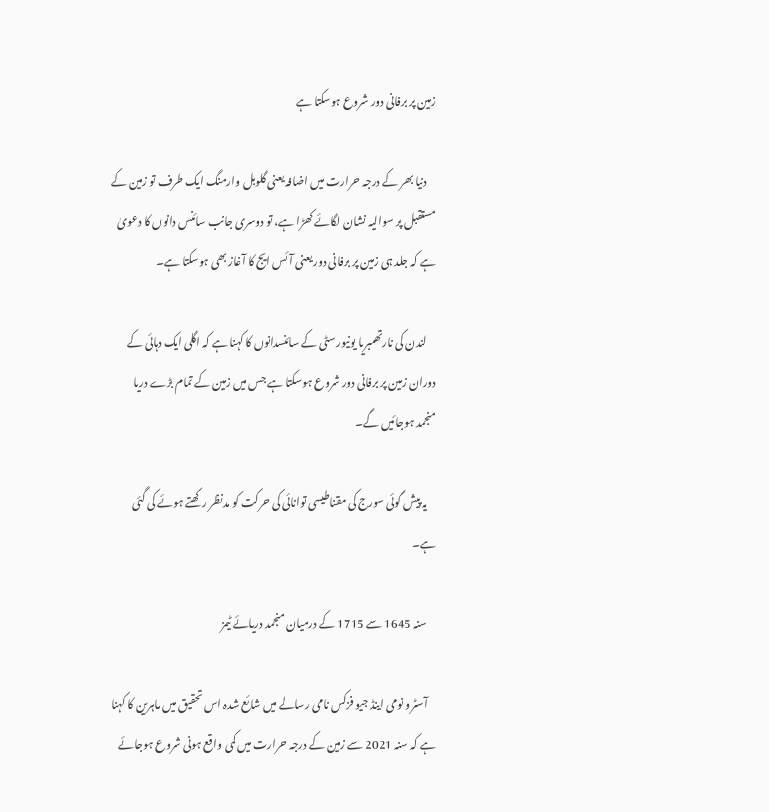زمین پر برفانی دور شروع ہوسکتا ہے

    دنیا بھر کے درجہ حرارت میں اضافہ یعنی گلوبل وارمنگ ایک طرف تو زمین کے مستقبل پر سوالیہ نشان لگائے کھڑا ہے، تو دوسری جانب سائنس دانوں کا دعویٰ ہے کہ جلد ہی زمین پر برفانی دور یعنی آئس ایج کا آغاز بھی ہوسکتا ہے۔

    لندن کی نارتھمبریا یونیورسٹی کے سائنسدانوں کا کہنا ہے کہ اگلی ایک دہائی کے دوران زمین پر برفانی دور شروع ہوسکتا ہے جس میں زمین کے تمام بڑے دریا منجمد ہوجائیں گے۔

    یہ پیش گوئی سورج کی مقناطیسی توانائی کی حرکت کو مدنظر رکھتے ہوئے کی گئی ہے۔

    سنہ 1645 سے 1715 کے درمیان منجمد دریائے ٹیمز

    آسٹرو نومی اینڈ جیو فزکس نامی رسالے میں شائع شدہ اس تحقیق میں ماہرین کا کہنا ہے کہ سنہ 2021 سے زمین کے درجہ حرارت میں کمی واقع ہونی شروع ہوجائے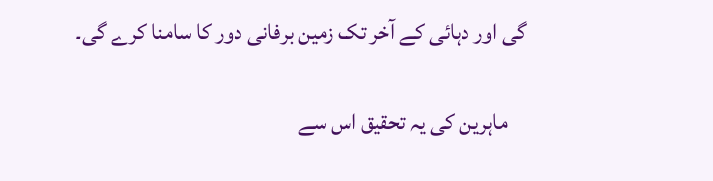گی اور دہائی کے آخر تک زمین برفانی دور کا سامنا کرے گی۔

    ماہرین کی یہ تحقیق اس سے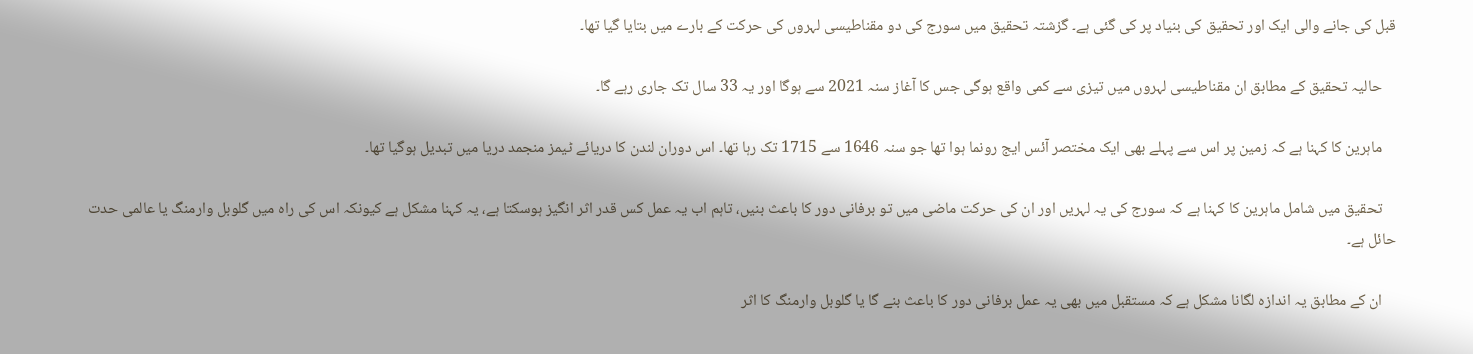قبل کی جانے والی ایک اور تحقیق کی بنیاد پر کی گئی ہے۔ گزشتہ تحقیق میں سورج کی دو مقناطیسی لہروں کی حرکت کے بارے میں بتایا گیا تھا۔

    حالیہ تحقیق کے مطابق ان مقناطیسی لہروں میں تیزی سے کمی واقع ہوگی جس کا آغاز سنہ 2021 سے ہوگا اور یہ 33 سال تک جاری رہے گا۔

    ماہرین کا کہنا ہے کہ زمین پر اس سے پہلے بھی ایک مختصر آئس ایج رونما ہوا تھا جو سنہ 1646 سے 1715 تک رہا تھا۔ اس دوران لندن کا دریائے ٹیمز منجمد دریا میں تبدیل ہوگیا تھا۔

    تحقیق میں شامل ماہرین کا کہنا ہے کہ سورج کی یہ لہریں اور ان کی حرکت ماضی میں تو برفانی دور کا باعث بنیں، تاہم اب یہ عمل کس قدر اثر انگیز ہوسکتا ہے، یہ کہنا مشکل ہے کیونکہ اس کی راہ میں گلوبل وارمنگ یا عالمی حدت حائل ہے۔

    ان کے مطابق یہ اندازہ لگانا مشکل ہے کہ مستقبل میں بھی یہ عمل برفانی دور کا باعث بنے گا یا گلوبل وارمنگ کا اثر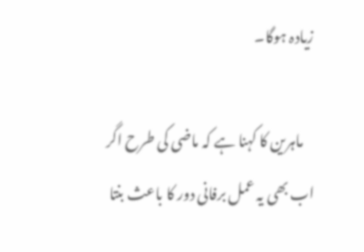زیادہ ہوگا۔

    ماہرین کا کہنا ہے کہ ماضی کی طرح اگر اب بھی یہ عمل برفانی دور کا باعث بنتا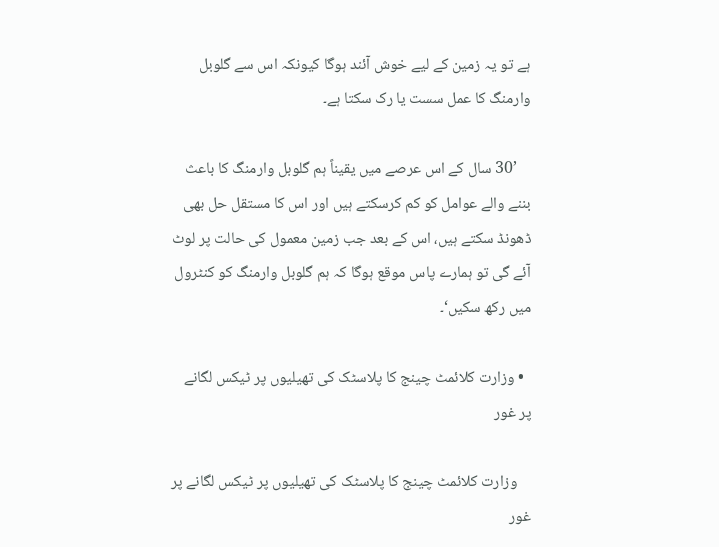ہے تو یہ زمین کے لیے خوش آئند ہوگا کیونکہ اس سے گلوبل وارمنگ کا عمل سست یا رک سکتا ہے۔

    ’30 سال کے اس عرصے میں یقیناً ہم گلوبل وارمنگ کا باعث بننے والے عوامل کو کم کرسکتے ہیں اور اس کا مستقل حل بھی ڈھونڈ سکتے ہیں، اس کے بعد جب زمین معمول کی حالت پر لوٹ آئے گی تو ہمارے پاس موقع ہوگا کہ ہم گلوبل وارمنگ کو کنٹرول میں رکھ سکیں‘۔

  • وزارت کلائمٹ چینج کا پلاسٹک کی تھیلیوں پر ٹیکس لگانے پر غور

    وزارت کلائمٹ چینج کا پلاسٹک کی تھیلیوں پر ٹیکس لگانے پر غور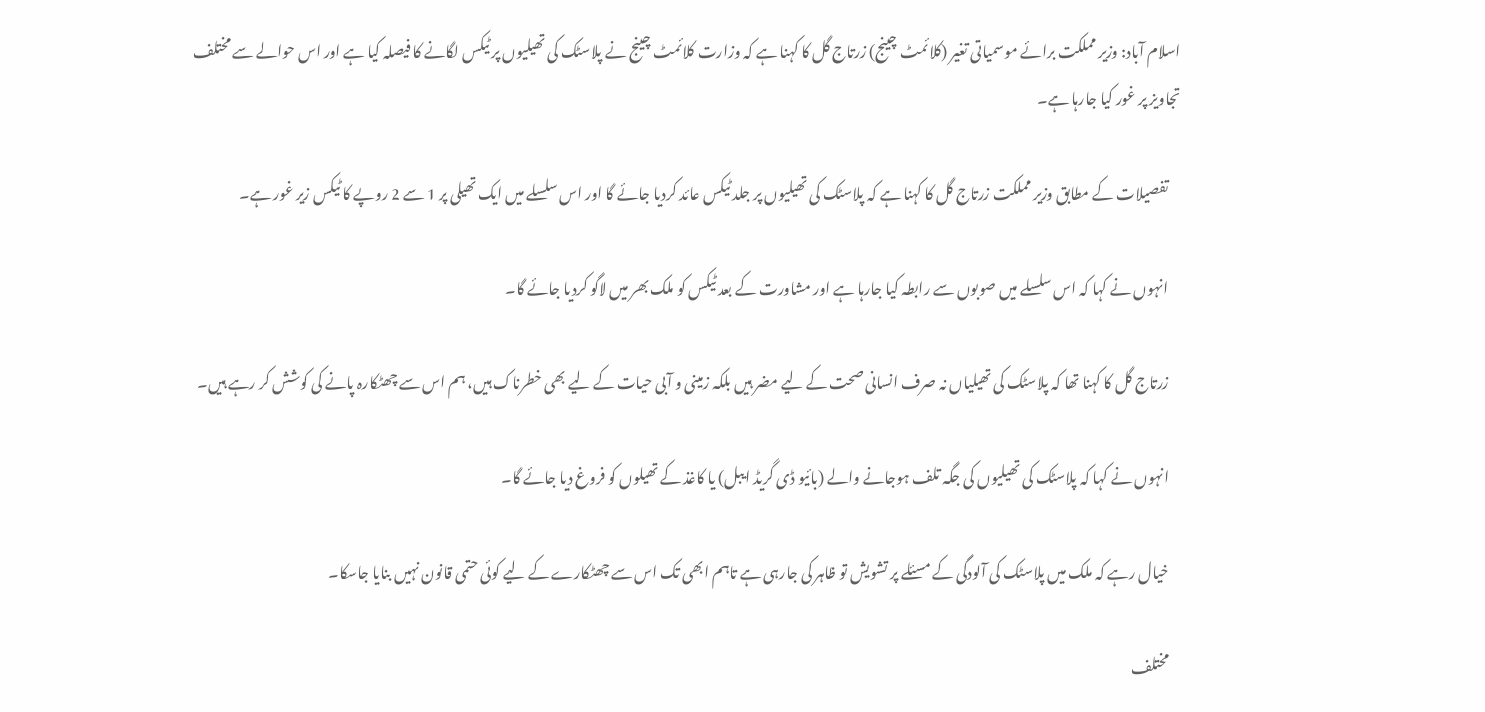اسلام آباد: وزیر مملکت برائے موسمیاتی تغیر (کلائمٹ چینج) زرتاج گل کا کہنا ہے کہ وزارت کلائمٹ چینج نے پلاسٹک کی تھیلیوں پر ٹیکس لگانے کا فیصلہ کیا ہے اور اس حوالے سے مختلف تجاویز پر غور کیا جارہا ہے۔

    تفصیلات کے مطابق وزیر مملکت زرتاج گل کا کہنا ہے کہ پلاسٹک کی تھیلیوں پر جلد ٹیکس عائد کردیا جائے گا اور اس سلسلے میں ایک تھیلی پر 1 سے 2 روپے کا ٹیکس زیر غور ہے۔

    انہوں نے کہا کہ اس سلسلے میں صوبوں سے رابطہ کیا جارہا ہے اور مشاورت کے بعد ٹیکس کو ملک بھر میں لاگو کردیا جائے گا۔

    زرتاج گل کا کہنا تھا کہ پلاسٹک کی تھیلیاں نہ صرف انسانی صحت کے لیے مضر ہیں بلکہ زمینی و آبی حیات کے لیے بھی خطرناک ہیں، ہم اس سے چھٹکارہ پانے کی کوشش کر رہے ہیں۔

    انہوں نے کہا کہ پلاسٹک کی تھیلیوں کی جگہ تلف ہوجانے والے (بائیو ڈی گریڈ ایبل) یا کاغذ کے تھیلوں کو فروغ دیا جائے گا۔

    خیال رہے کہ ملک میں پلاسٹک کی آلودگی کے مسئلے پر تشویش تو ظاہر کی جارہی ہے تاہم ابھی تک اس سے چھٹکارے کے لیے کوئی حتمی قانون نہیں بنایا جاسکا۔

    مختلف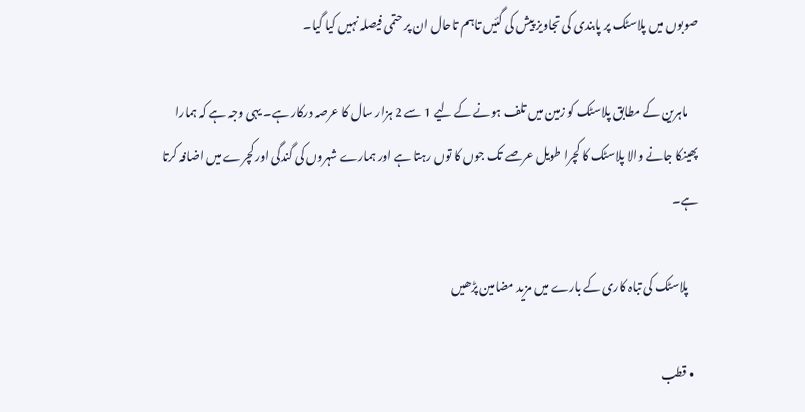صوبوں میں پلاسٹک پر پابندی کی تجاویز پیش کی گئیں تاہم تاحال ان پر حتمی فیصلہ نہیں کیا گیا۔

    ماہرین کے مطابق پلاسٹک کو زمین میں تلف ہونے کے لیے 1 سے 2 ہزار سال کا عرصہ درکار ہے۔ یہی وجہ ہے کہ ہمارا پھینکا جانے والا پلاسٹک کا کچرا طویل عرصے تک جوں کا توں رہتا ہے اور ہمارے شہروں کی گندگی اور کچرے میں اضافہ کرتا ہے۔

    پلاسٹک کی تباہ کاری کے بارے میں مزید مضامین پڑھیں

  • قطب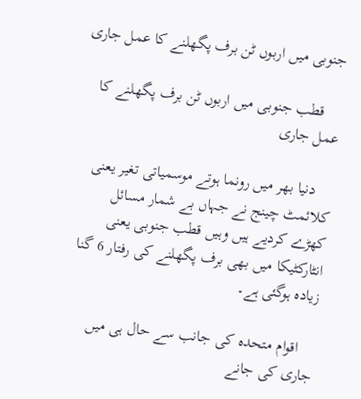جنوبی میں اربوں ٹن برف پگھلنے کا عمل جاری

    قطب جنوبی میں اربوں ٹن برف پگھلنے کا عمل جاری

    دنیا بھر میں رونما ہوتے موسمیاتی تغیر یعنی کلائمٹ چینج نے جہاں بے شمار مسائل کھڑے کردیے ہیں وہیں قطب جنوبی یعنی انٹارکٹیکا میں بھی برف پگھلنے کی رفتار 6 گنا زیادہ ہوگئی ہے۔

    اقوام متحدہ کی جانب سے حال ہی میں جاری کی جانے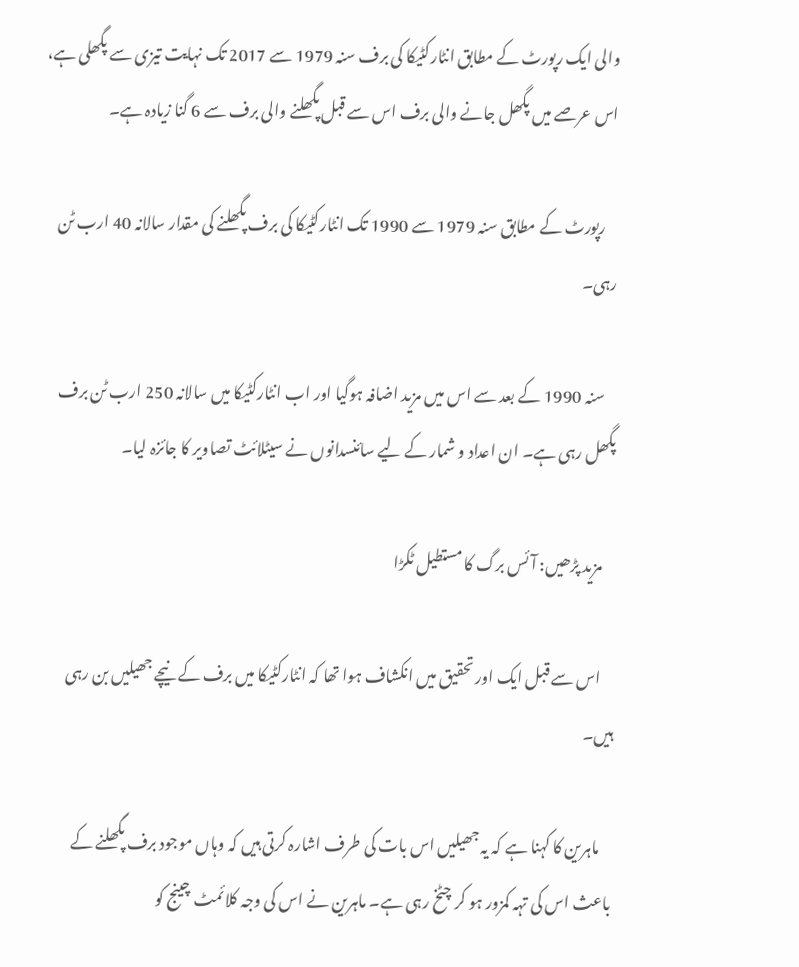والی ایک رپورٹ کے مطابق انٹارکٹیکا کی برف سنہ 1979 سے 2017 تک نہایت تیزی سے پگھلی ہے، اس عرصے میں پگھل جانے والی برف اس سے قبل پگھلنے والی برف سے 6 گنا زیادہ ہے۔

    رپورٹ کے مطابق سنہ 1979 سے 1990 تک انٹارکٹیکا کی برف پگھلنے کی مقدار سالانہ 40 ارب ٹن رہی۔

    سنہ 1990 کے بعد سے اس میں مزید اضافہ ہوگیا اور اب انٹارکٹیکا میں سالانہ 250 ارب ٹن برف پگھل رہی ہے۔ ان اعداد و شمار کے لیے سائنسدانوں نے سیٹلائٹ تصاویر کا جائزہ لیا۔

    مزید پڑھیں: آئس برگ کا مستطیل ٹکڑا

    اس سے قبل ایک اور تحقیق میں انکشاف ہوا تھا کہ انٹارکٹیکا میں برف کے نیچے جھیلیں بن رہی ہیں۔

    ماہرین کا کہنا ہے کہ یہ جھیلیں اس بات کی طرف اشارہ کرتی ہیں کہ وہاں موجود برف پگھلنے کے باعث اس کی تہہ کمزور ہو کر چٹخ رہی ہے۔ ماہرین نے اس کی وجہ کلائمٹ چینج کو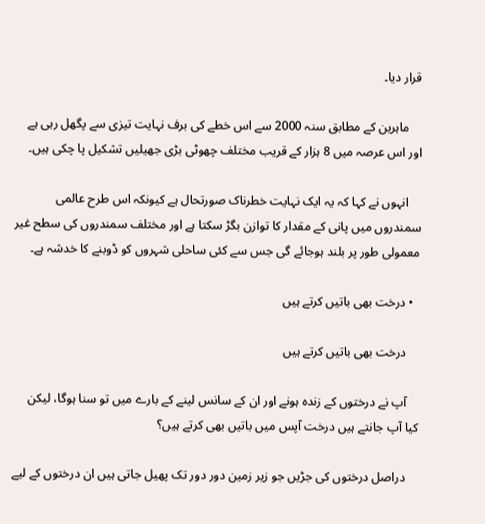قرار دیا۔

    ماہرین کے مطابق سنہ 2000 سے اس خطے کی برف نہایت تیزی سے پگھل رہی ہے اور اس عرصہ میں 8 ہزار کے قریب مختلف چھوٹی بڑی جھیلیں تشکیل پا چکی ہیں۔

    انہوں نے کہا کہ یہ ایک نہایت خطرناک صورتحال ہے کیونکہ اس طرح عالمی سمندروں میں پانی کے مقدار کا توازن بگڑ سکتا ہے اور مختلف سمندروں کی سطح غیر معمولی طور پر بلند ہوجائے گی جس سے کئی ساحلی شہروں کو ڈوبنے کا خدشہ ہے۔

  • درخت بھی باتیں کرتے ہیں

    درخت بھی باتیں کرتے ہیں

    آپ نے درختوں کے زندہ ہونے اور ان کے سانس لینے کے بارے میں تو سنا ہوگا، لیکن کیا آپ جانتے ہیں درخت آپس میں باتیں بھی کرتے ہیں؟

    دراصل درختوں کی جڑیں جو زیر زمین دور دور تک پھیل جاتی ہیں ان درختوں کے لیے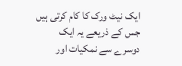ایک نیٹ ورک کا کام کرتی ہیں جس کے ذریعے یہ ایک دوسرے سے نمکیات اور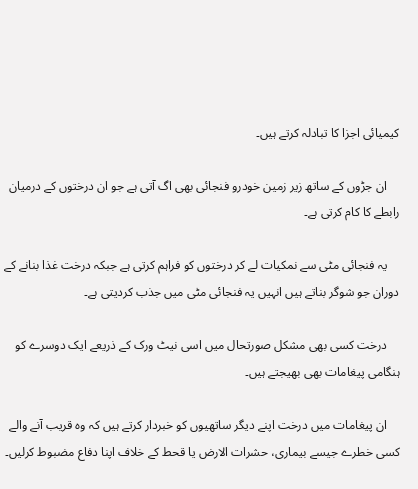کیمیائی اجزا کا تبادلہ کرتے ہیں۔

    ان جڑوں کے ساتھ زیر زمین خودرو فنجائی بھی اگ آتی ہے جو ان درختوں کے درمیان رابطے کا کام کرتی ہے۔

    یہ فنجائی مٹی سے نمکیات لے کر درختوں کو فراہم کرتی ہے جبکہ درخت غذا بنانے کے دوران جو شوگر بناتے ہیں انہیں یہ فنجائی مٹی میں جذب کردیتی ہے۔

    درخت کسی بھی مشکل صورتحال میں اسی نیٹ ورک کے ذریعے ایک دوسرے کو ہنگامی پیغامات بھی بھیجتے ہیں۔

    ان پیغامات میں درخت اپنے دیگر ساتھیوں کو خبردار کرتے ہیں کہ وہ قریب آنے والے کسی خطرے جیسے بیماری، حشرات الارض یا قحط کے خلاف اپنا دفاع مضبوط کرلیں۔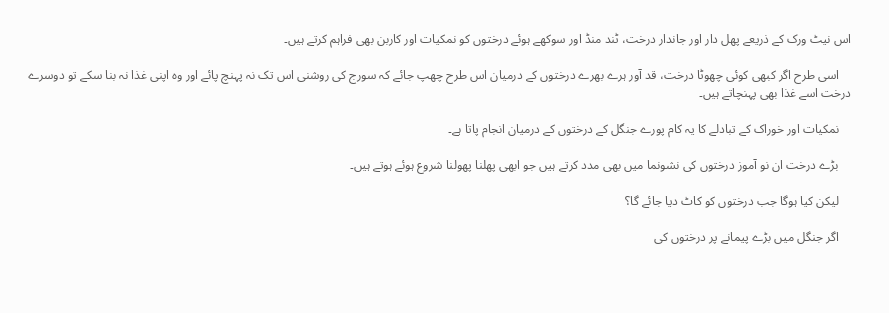اس نیٹ ورک کے ذریعے پھل دار اور جاندار درخت، ٹند منڈ اور سوکھے ہوئے درختوں کو نمکیات اور کاربن بھی فراہم کرتے ہیں۔

    اسی طرح اگر کبھی کوئی چھوٹا درخت، قد آور ہرے بھرے درختوں کے درمیان اس طرح چھپ جائے کہ سورج کی روشنی اس تک نہ پہنچ پائے اور وہ اپنی غذا نہ بنا سکے تو دوسرے درخت اسے غذا بھی پہنچاتے ہیں۔

    نمکیات اور خوراک کے تبادلے کا یہ کام پورے جنگل کے درختوں کے درمیان انجام پاتا ہے۔

    بڑے درخت ان نو آموز درختوں کی نشونما میں بھی مدد کرتے ہیں جو ابھی پھلنا پھولنا شروع ہوئے ہوتے ہیں۔

    لیکن کیا ہوگا جب درختوں کو کاٹ دیا جائے گا؟

    اگر جنگل میں بڑے پیمانے پر درختوں کی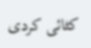کٹائی کردی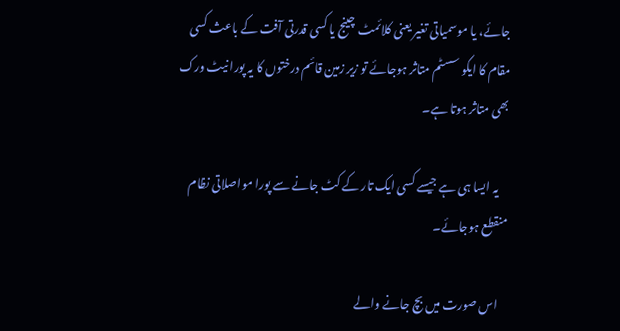جائے، یا موسمیاتی تغیر یعنی کلائمٹ چینج یا کسی قدرتی آفت کے باعث کسی مقام کا ایکو سسٹم متاثر ہوجائے تو زیر زمین قائم درختوں کا یہ پورا نیٹ ورک بھی متاثر ہوتا ہے۔

    یہ ایسا ہی ہے جیسے کسی ایک تار کے کٹ جانے سے پورا مواصلاتی نظام منقطع ہوجائے۔

    اس صورت میں بچ جانے والے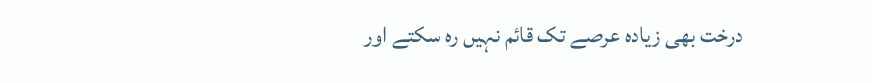درخت بھی زیادہ عرصے تک قائم نہیں رہ سکتے اور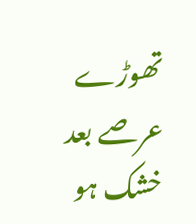تھوڑے عرصے بعد خشک ہو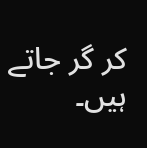کر گر جاتے ہیں۔